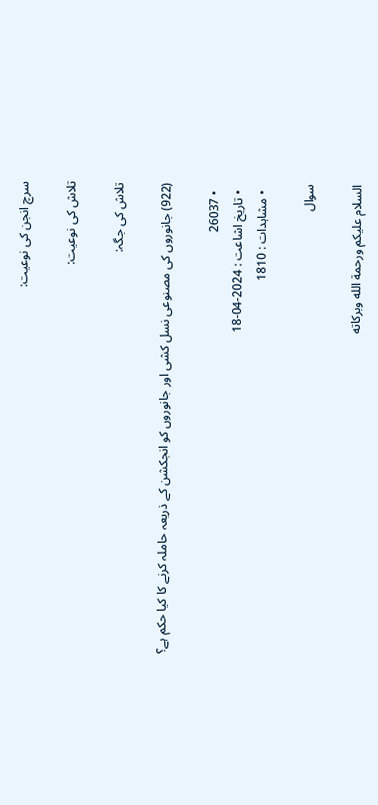سرچ انجن کی نوعیت:

تلاش کی نوعیت:

تلاش کی جگہ:

(922) جانوروں کی مصنوعی نسل کشی اور جانوروں کو انجکشن کے ذریعہ حاملہ کرنے کا کیا حکم ہے؟

  • 26037
  • تاریخ اشاعت : 2024-04-18
  • مشاہدات : 1810

سوال

السلام عليكم ورحمة الله وبركاته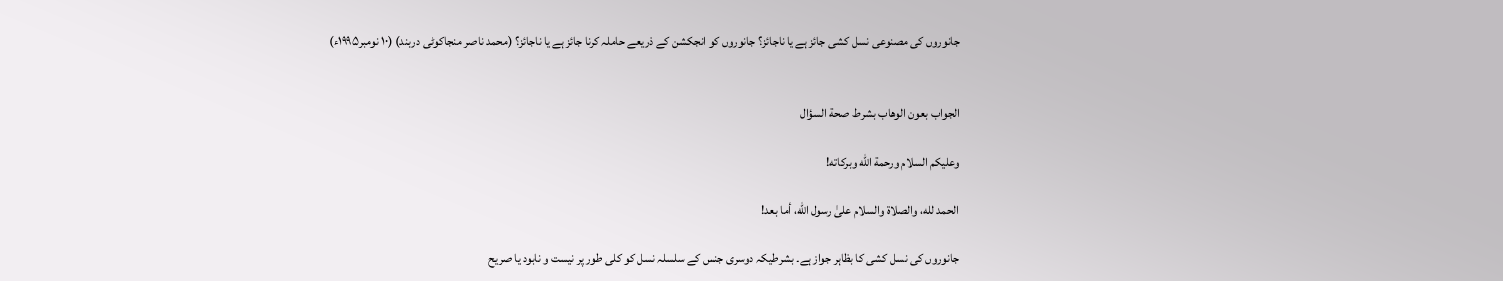جانوروں کی مصنوعی نسل کشی جائز ہے یا ناجائز؟ جانوروں کو انجکشن کے ذریعے حاملہ کرنا جائز ہے یا ناجائز؟ (محمد ناصر منجاکوٹی دربند) (۱۰ نومبر۱۹۹۵ء)


الجواب بعون الوهاب بشرط صحة السؤال

وعلیکم السلام ورحمة الله وبرکاته!

الحمد لله، والصلاة والسلام علىٰ رسول الله، أما بعد!

جانوروں کی نسل کشی کا بظاہر جواز ہے۔ بشرطیکہ دوسری جنس کے سلسلہ نسل کو کلی طور پر نیست و نابود یا صریح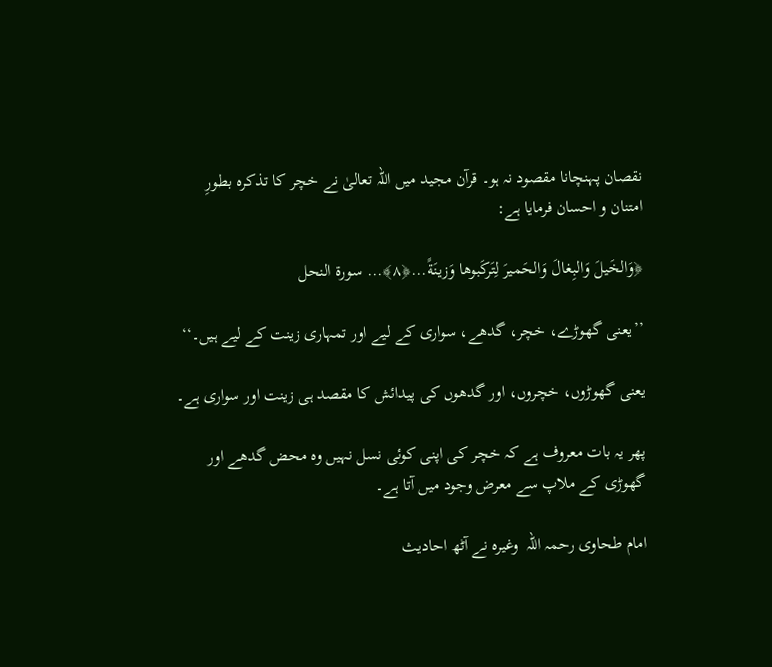نقصان پہنچانا مقصود نہ ہو۔ قرآن مجید میں اللہ تعالیٰ نے خچر کا تذکرہ بطورِ امتنان و احسان فرمایا ہے:

﴿وَالخَيلَ وَالبِغالَ وَالحَميرَ لِتَركَبوها وَزينَةً...﴿٨﴾... سورة النحل

’’یعنی گھوڑے، خچر، گدھے، سواری کے لیے اور تمہاری زینت کے لیے ہیں۔‘‘

یعنی گھوڑوں، خچروں، اور گدھوں کی پیدائش کا مقصد ہی زینت اور سواری ہے۔

پھر یہ بات معروف ہے کہ خچر کی اپنی کوئی نسل نہیں وہ محض گدھے اور گھوڑی کے ملاپ سے معرض وجود میں آتا ہے۔

امام طحاوی رحمہ اللہ  وغیرہ نے آٹھ احادیث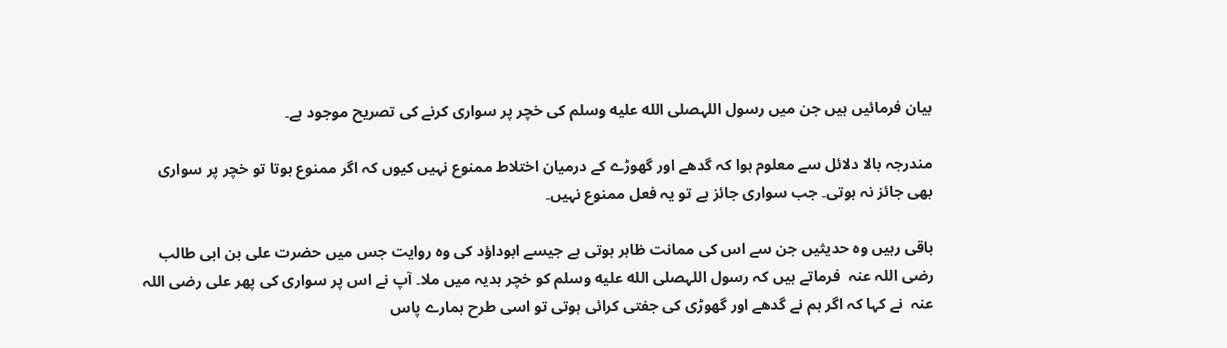بیان فرمائیں ہیں جن میں رسول اللہصلى الله عليه وسلم کی خچر پر سواری کرنے کی تصریح موجود ہے۔

مندرجہ بالا دلائل سے معلوم ہوا کہ گدھے اور گھوڑے کے درمیان اختلاط ممنوع نہیں کیوں کہ اگر ممنوع ہوتا تو خچر پر سواری بھی جائز نہ ہوتی۔ جب سواری جائز ہے تو یہ فعل ممنوع نہیں۔

باقی رہیں وہ حدیثیں جن سے اس کی ممانت ظاہر ہوتی ہے جیسے ابوداؤد کی وہ روایت جس میں حضرت علی بن ابی طالب رضی اللہ عنہ  فرماتے ہیں کہ رسول اللہصلى الله عليه وسلم کو خچر ہدیہ میں ملا۔ آپ نے اس پر سواری کی پھر علی رضی اللہ عنہ  نے کہا کہ اگر ہم نے گدھے اور گھوڑی کی جفتی کرائی ہوتی تو اسی طرح ہمارے پاس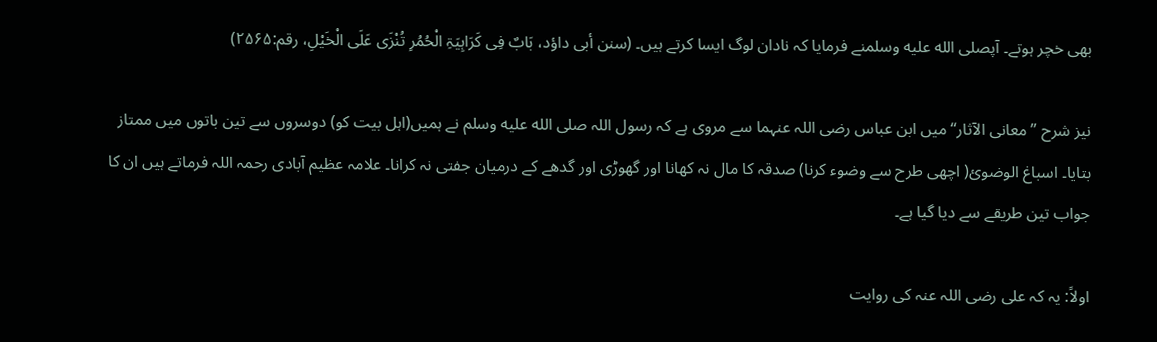بھی خچر ہوتے۔ آپصلى الله عليه وسلمنے فرمایا کہ نادان لوگ ایسا کرتے ہیں۔ (سنن أبی داؤد، بَابٌ فِی کَرَاہِیَۃِ الْحُمُرِ تُنْزَی عَلَی الْخَیْلِ، رقم:۲۵۶۵)

نیز شرح ’’معانی الآثار‘‘ میں ابن عباس رضی اللہ عنہما سے مروی ہے کہ رسول اللہ صلى الله عليه وسلم نے ہمیں(اہل بیت کو) دوسروں سے تین باتوں میں ممتاز بتایا۔ اسباغ الوضوئ( اچھی طرح سے وضوء کرنا) صدقہ کا مال نہ کھانا اور گھوڑی اور گدھے کے درمیان جفتی نہ کرانا۔ علامہ عظیم آبادی رحمہ اللہ فرماتے ہیں ان کا جواب تین طریقے سے دیا گیا ہے۔

اولاً: یہ کہ علی رضی اللہ عنہ کی روایت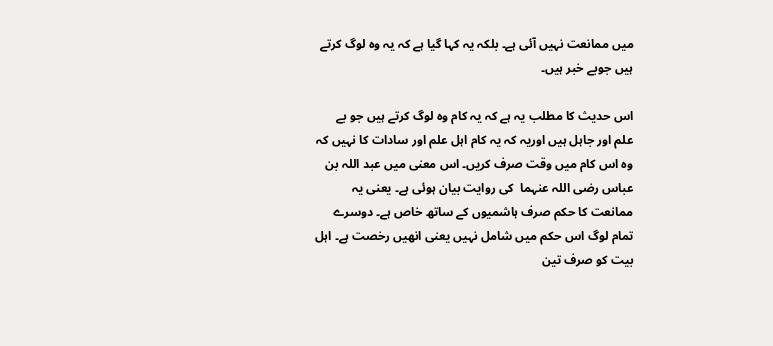میں ممانعت نہیں آئی ہے۔ بلکہ یہ کہا گیا ہے کہ یہ وہ لوگ کرتے ہیں جوبے خبر ہیں۔

اس حدیث کا مطلب یہ ہے کہ یہ کام وہ لوگ کرتے ہیں جو بے علم اور جاہل ہیں اوریہ کہ یہ کام اہل علم اور سادات کا نہیں کہ وہ اس کام میں وقت صرف کریں۔ اس معنی میں عبد اللہ بن عباس رضی اللہ عنہما  کی روایت بیان ہوئی ہے۔ یعنی یہ ممانعت کا حکم صرف ہاشمیوں کے ساتھ خاص ہے۔ دوسرے تمام لوگ اس حکم میں شامل نہیں یعنی انھیں رخصت ہے۔ اہل بیت کو صرف تین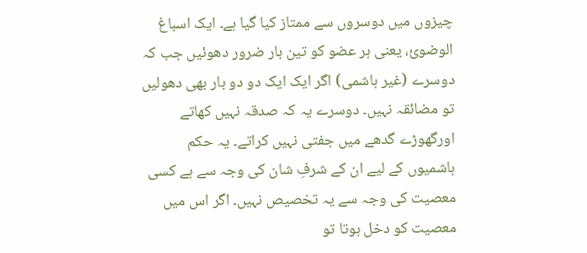چیزوں میں دوسروں سے ممتاز کیا گیا ہے۔ ایک اسباغ الوضوئ، یعنی ہر عضو کو تین بار ضرور دھوئیں جب کہ دوسرے (غیر ہاشمی) اگر ایک ایک دو دو بار بھی دھولیں تو مضائقہ نہیں۔ دوسرے یہ کہ صدقہ نہیں کھاتے اورگھوڑے گدھے میں جفتی نہیں کراتے۔ یہ حکم ہاشمیوں کے لیے ان کے شرفِ شان کی وجہ سے ہے کسی معصیت کی وجہ سے یہ تخصیص نہیں۔ اگر اس میں معصیت کو دخل ہوتا تو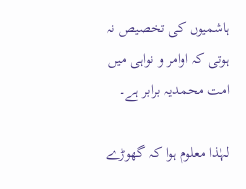ہاشمیوں کی تخصیص نہ ہوتی کہ اوامر و نواہی میں امت محمدیہ برابر ہے۔

لہٰذا معلوم ہوا کہ گھوڑے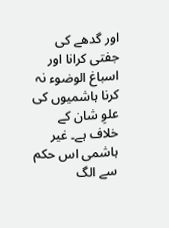اور گدھے کی جفتی کرانا اور اسباغ الوضوء نہ کرنا ہاشمیوں کی علوِ شان کے خلاف ہے۔ غیر ہاشمی اس حکم سے الگ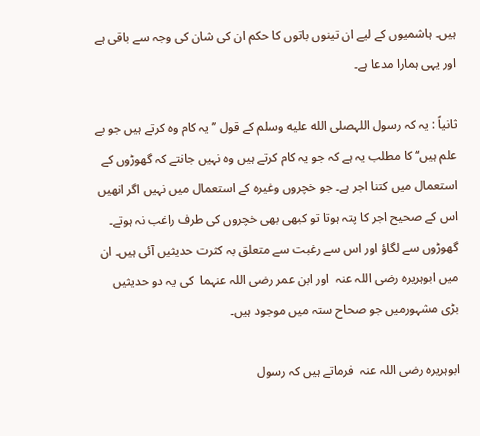ہیں۔ ہاشمیوں کے لیے ان تینوں باتوں کا حکم ان کی شان کی وجہ سے باقی ہے اور یہی ہمارا مدعا ہے۔

ثانیاً : یہ کہ رسول اللہصلى الله عليه وسلم کے قول ’’ یہ کام وہ کرتے ہیں جو بے علم ہیں‘‘ کا مطلب یہ ہے کہ جو یہ کام کرتے ہیں وہ نہیں جانتے کہ گھوڑوں کے استعمال میں کتنا اجر ہے۔ جو خچروں وغیرہ کے استعمال میں نہیں اگر انھیں اس کے صحیح اجر کا پتہ ہوتا تو کبھی بھی خچروں کی طرف راغب نہ ہوتے۔ گھوڑوں سے لگاؤ اور اس سے رغبت سے متعلق بہ کثرت حدیثیں آئی ہیں۔ ان میں ابوہریرہ رضی اللہ عنہ  اور ابن عمر رضی اللہ عنہما  کی یہ دو حدیثیں بڑی مشہورمیں جو صحاح ستہ میں موجود ہیں۔

ابوہریرہ رضی اللہ عنہ  فرماتے ہیں کہ رسول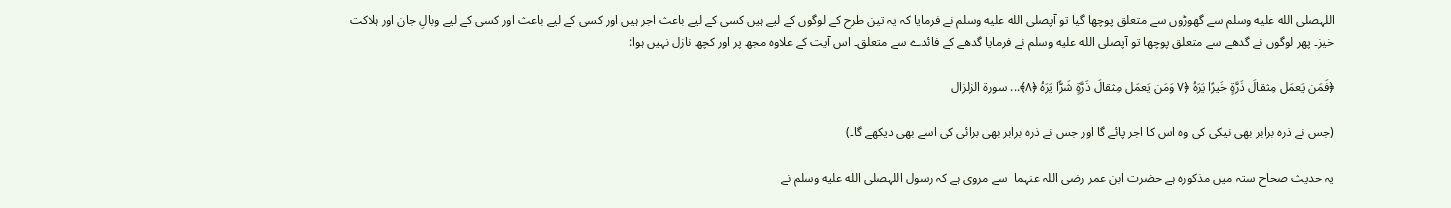اللہصلى الله عليه وسلم سے گھوڑوں سے متعلق پوچھا گیا تو آپصلى الله عليه وسلم نے فرمایا کہ یہ تین طرح کے لوگوں کے لیے ہیں کسی کے لیے باعث اجر ہیں اور کسی کے لیے باعث اور کسی کے لیے وبالِ جان اور ہلاکت خیز۔ پھر لوگوں نے گدھے سے متعلق پوچھا تو آپصلى الله عليه وسلم نے فرمایا گدھے کے فائدے سے متعلق۔ اس آیت کے علاوہ مجھ پر اور کچھ نازل نہیں ہوا:

﴿فَمَن يَعمَل مِثقالَ ذَرَّةٍ خَيرًا يَرَهُ ﴿٧ وَمَن يَعمَل مِثقالَ ذَرَّةٍ شَرًّا يَرَهُ ﴿٨﴾... سورة الزلزال

(جس نے ذرہ برابر بھی نیکی کی وہ اس کا اجر پائے گا اور جس نے ذرہ برابر بھی برائی کی اسے بھی دیکھے گا۔)

یہ حدیث صحاح ستہ میں مذکورہ ہے حضرت ابن عمر رضی اللہ عنہما  سے مروی ہے کہ رسول اللہصلى الله عليه وسلم نے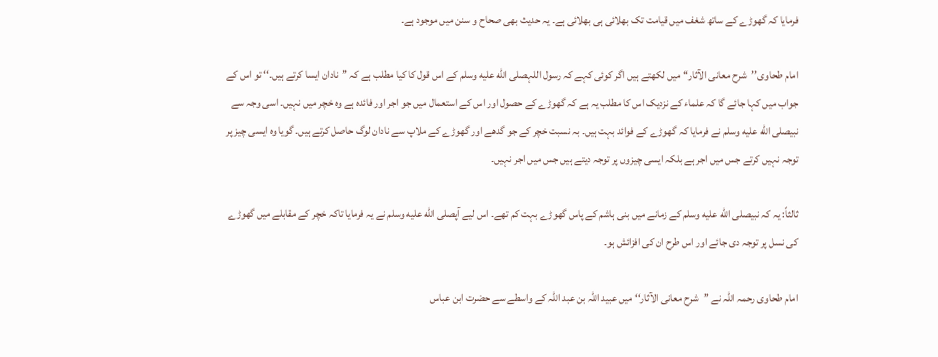فرمایا کہ گھوڑے کے ساتھ شغف میں قیامت تک بھلائی ہی بھلائی ہے۔ یہ حدیث بھی صحاح و سنن میں موجود ہے۔

امام طحاوی’’شرح معانی الآثار‘‘ میں لکھتے ہیں اگر کوئی کہے کہ رسول اللہصلى الله عليه وسلم کے اس قول کا کیا مطلب ہے کہ ’’نادان ایسا کرتے ہیں۔‘‘ تو اس کے جواب میں کہا جائے گا کہ علماء کے نزدیک اس کا مطلب یہ ہے کہ گھوڑے کے حصول اور اس کے استعمال میں جو اجر اور فائدہ ہے وہ خچر میں نہیں۔ اسی وجہ سے نبیصلى الله عليه وسلم نے فرمایا کہ گھوڑے کے فوائد بہت ہیں۔ بہ نسبت خچر کے جو گدھے اور گھوڑے کے ملاپ سے نادان لوگ حاصل کرتے ہیں۔ گویا وہ ایسی چیز پر توجہ نہیں کرتے جس میں اجر ہے بلکہ ایسی چیزوں پر توجہ دیتے ہیں جس میں اجر نہیں۔

ثالثاً: یہ کہ نبیصلى الله عليه وسلم کے زمانے میں بنی ہاشم کے پاس گھوڑے بہت کم تھے۔ اس لیے آپصلى الله عليه وسلم نے یہ فرمایا تاکہ خچر کے مقابلے میں گھوڑے کی نسل پر توجہ دی جائے اور اس طرح ان کی افزائش ہو۔

امام طحاوی رحمہ اللہ نے ’’شرح معانی الآثار‘‘ میں عبید اللہ بن عبد اللہ کے واسطے سے حضرت ابن عباس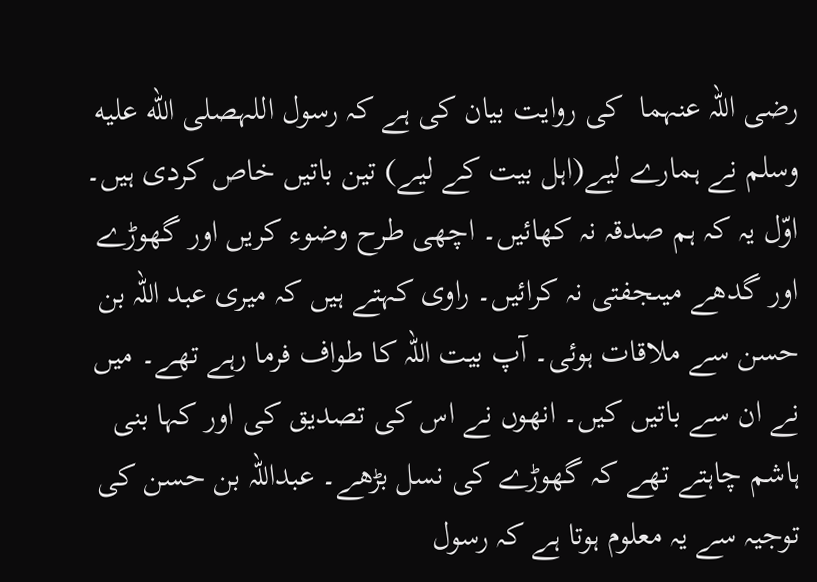رضی اللہ عنہما  کی روایت بیان کی ہے کہ رسول اللہصلى الله عليه وسلم نے ہمارے لیے(اہل بیت کے لیے) تین باتیں خاص کردی ہیں۔ اوّل یہ کہ ہم صدقہ نہ کھائیں۔ اچھی طرح وضوء کریں اور گھوڑے اور گدھے میںجفتی نہ کرائیں۔ راوی کہتے ہیں کہ میری عبد اللہ بن حسن سے ملاقات ہوئی۔ آپ بیت اللہ کا طواف فرما رہے تھے۔ میں نے ان سے باتیں کیں۔ انھوں نے اس کی تصدیق کی اور کہا بنی ہاشم چاہتے تھے کہ گھوڑے کی نسل بڑھے۔ عبداللہ بن حسن کی توجیہ سے یہ معلوم ہوتا ہے کہ رسول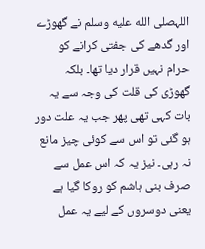اللہصلى الله عليه وسلم نے گھوڑے اور گدھے کی جفتی کرانے کو حرام نہیں قرار دیا تھا۔ بلکہ گھوڑی کی قلت کی وجہ سے یہ بات کہی تھی پھر جب یہ علت دور ہو گئی تو اس سے کوئی چیز مانع نہ رہی۔ نیز یہ کہ اس عمل سے صرف بنی ہاشم کو روکا گیا ہے یعنی دوسروں کے لیے یہ عمل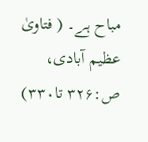مباح ہے۔ ( فتاویٰ عظیم آبادی، ص:۳۲۶ تا۳۳۰)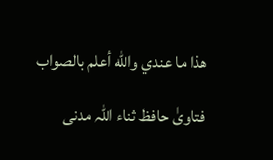ھذا ما عندي والله أعلم بالصواب

فتاویٰ حافظ ثناء اللہ مدنی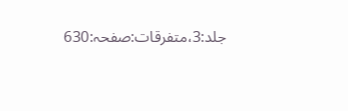جلد:3،متفرقات:صفحہ:630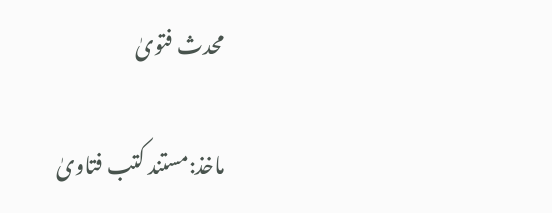محدث فتویٰ

ماخذ:مستند کتب فتاویٰ